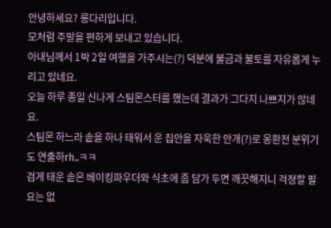안녕하세요? 롱다리입니다.
모처럼 주말을 편하게 보내고 있습니다.
아내님께서 1박 2일 여행을 가주시는(?) 덕분에 불금과 불토를 자유롭게 누리고 있네요.
오늘 하루 종일 신나게 스팀몬스터를 했는데 결과가 그다지 나쁘지가 않네요.
스팀몬 하느라 솥을 하나 태워서 운 집안을 자욱한 안개(?)로 몽환전 분위기도 연출하rh..ㅋㅋ
검게 태운 솥은 베이킹파우더와 식초에 좀 담가 두면 깨끗해지니 걱정할 필요는 없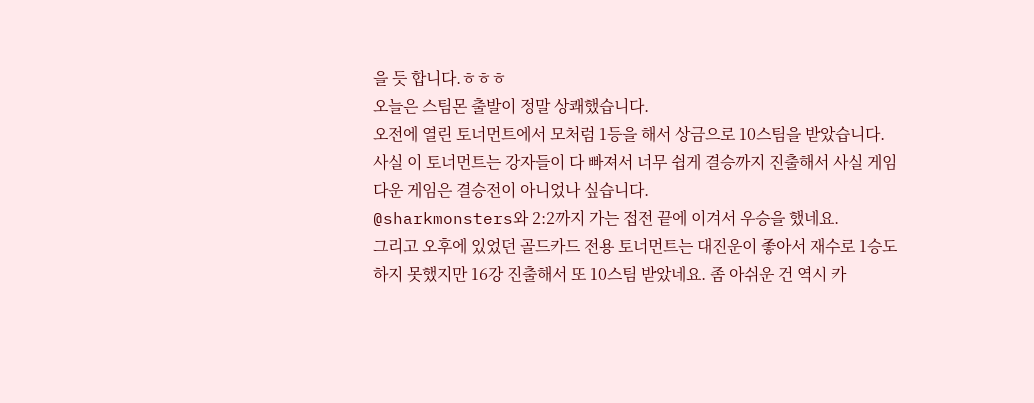을 듯 합니다.ㅎㅎㅎ
오늘은 스팀몬 출발이 정말 상쾌했습니다.
오전에 열린 토너먼트에서 모처럼 1등을 해서 상금으로 10스팀을 받았습니다.
사실 이 토너먼트는 강자들이 다 빠져서 너무 쉽게 결승까지 진출해서 사실 게임다운 게임은 결승전이 아니었나 싶습니다.
@sharkmonsters와 2:2까지 가는 접전 끝에 이겨서 우승을 했네요.
그리고 오후에 있었던 골드카드 전용 토너먼트는 대진운이 좋아서 재수로 1승도 하지 못했지만 16강 진출해서 또 10스팀 받았네요. 좀 아쉬운 건 역시 카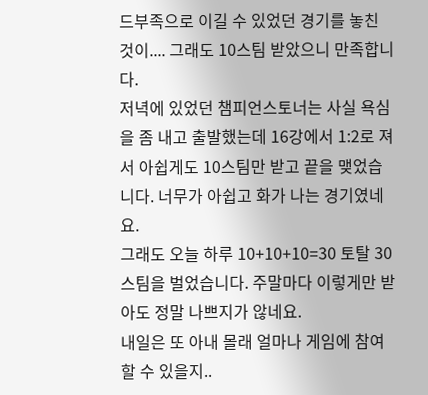드부족으로 이길 수 있었던 경기를 놓친 것이.... 그래도 10스팀 받았으니 만족합니다.
저녁에 있었던 챔피언스토너는 사실 욕심을 좀 내고 출발했는데 16강에서 1:2로 져서 아쉽게도 10스팀만 받고 끝을 맺었습니다. 너무가 아쉽고 화가 나는 경기였네요.
그래도 오늘 하루 10+10+10=30 토탈 30스팀을 벌었습니다. 주말마다 이렇게만 받아도 정말 나쁘지가 않네요.
내일은 또 아내 몰래 얼마나 게임에 참여할 수 있을지..